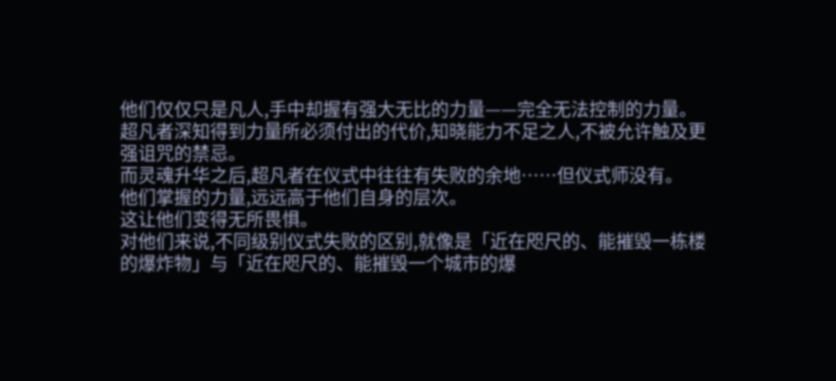他们仅仅只是凡人,手中却握有强大无比的力量——完全无法控制的力量。
超凡者深知得到力量所必须付出的代价,知晓能力不足之人,不被允许触及更强诅咒的禁忌。
而灵魂升华之后,超凡者在仪式中往往有失败的余地……但仪式师没有。
他们掌握的力量,远远高于他们自身的层次。
这让他们变得无所畏惧。
对他们来说,不同级别仪式失败的区别,就像是「近在咫尺的、能摧毁一栋楼的爆炸物」与「近在咫尺的、能摧毁一个城市的爆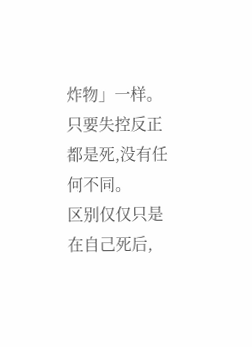炸物」一样。
只要失控反正都是死,没有任何不同。
区别仅仅只是在自己死后,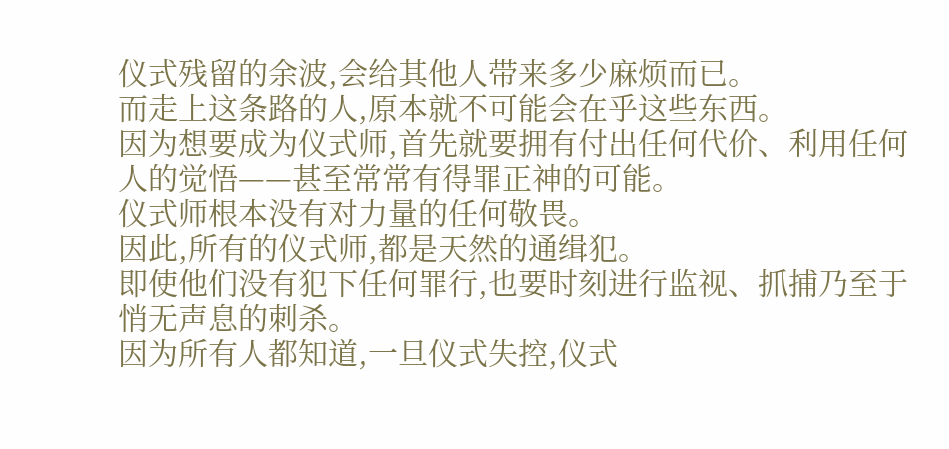仪式残留的余波,会给其他人带来多少麻烦而已。
而走上这条路的人,原本就不可能会在乎这些东西。
因为想要成为仪式师,首先就要拥有付出任何代价、利用任何人的觉悟——甚至常常有得罪正神的可能。
仪式师根本没有对力量的任何敬畏。
因此,所有的仪式师,都是天然的通缉犯。
即使他们没有犯下任何罪行,也要时刻进行监视、抓捕乃至于悄无声息的刺杀。
因为所有人都知道,一旦仪式失控,仪式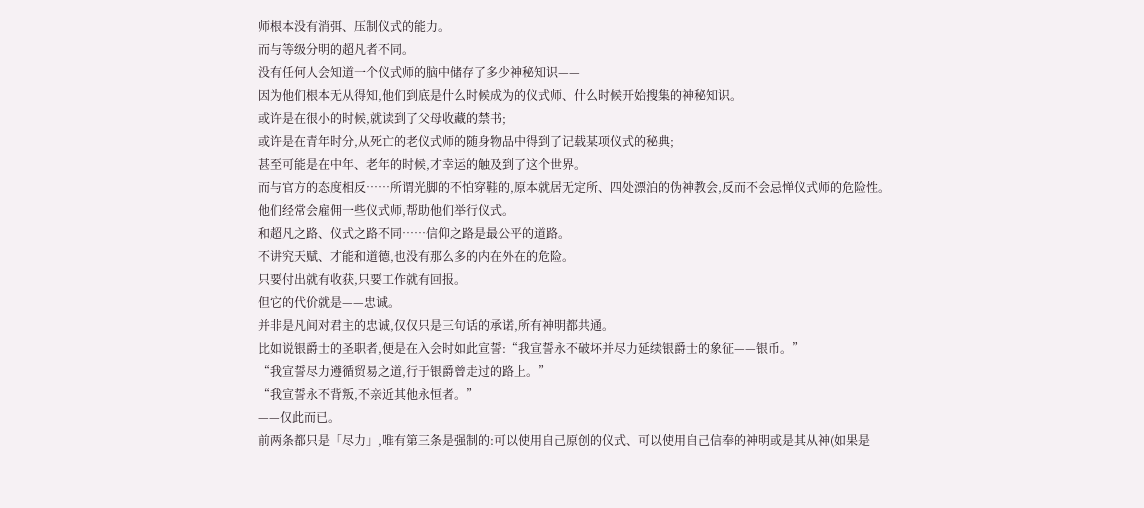师根本没有消弭、压制仪式的能力。
而与等级分明的超凡者不同。
没有任何人会知道一个仪式师的脑中储存了多少神秘知识——
因为他们根本无从得知,他们到底是什么时候成为的仪式师、什么时候开始搜集的神秘知识。
或许是在很小的时候,就读到了父母收藏的禁书;
或许是在青年时分,从死亡的老仪式师的随身物品中得到了记载某项仪式的秘典;
甚至可能是在中年、老年的时候,才幸运的触及到了这个世界。
而与官方的态度相反……所谓光脚的不怕穿鞋的,原本就居无定所、四处漂泊的伪神教会,反而不会忌惮仪式师的危险性。
他们经常会雇佣一些仪式师,帮助他们举行仪式。
和超凡之路、仪式之路不同……信仰之路是最公平的道路。
不讲究天赋、才能和道德,也没有那么多的内在外在的危险。
只要付出就有收获,只要工作就有回报。
但它的代价就是——忠诚。
并非是凡间对君主的忠诚,仅仅只是三句话的承诺,所有神明都共通。
比如说银爵士的圣职者,便是在入会时如此宣誓:“我宣誓永不破坏并尽力延续银爵士的象征——银币。”
“我宣誓尽力遵循贸易之道,行于银爵曾走过的路上。”
“我宣誓永不背叛,不亲近其他永恒者。”
——仅此而已。
前两条都只是「尽力」,唯有第三条是强制的:可以使用自己原创的仪式、可以使用自己信奉的神明或是其从神(如果是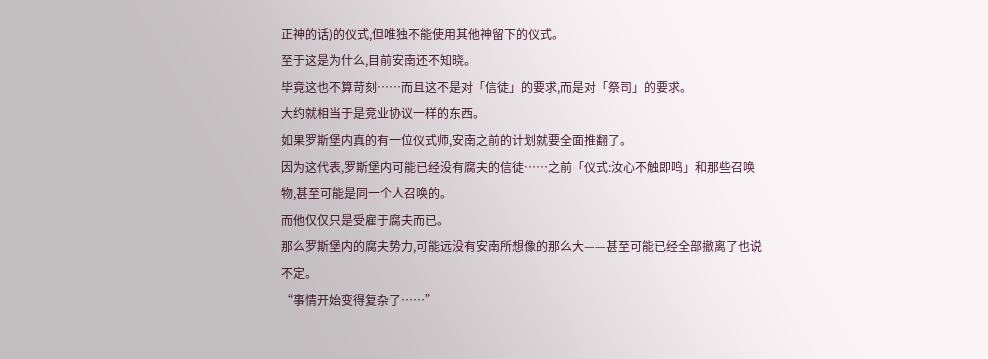正神的话)的仪式,但唯独不能使用其他神留下的仪式。
至于这是为什么,目前安南还不知晓。
毕竟这也不算苛刻……而且这不是对「信徒」的要求,而是对「祭司」的要求。
大约就相当于是竞业协议一样的东西。
如果罗斯堡内真的有一位仪式师,安南之前的计划就要全面推翻了。
因为这代表,罗斯堡内可能已经没有腐夫的信徒……之前「仪式:汝心不触即鸣」和那些召唤物,甚至可能是同一个人召唤的。
而他仅仅只是受雇于腐夫而已。
那么罗斯堡内的腐夫势力,可能远没有安南所想像的那么大——甚至可能已经全部撤离了也说不定。
“事情开始变得复杂了……”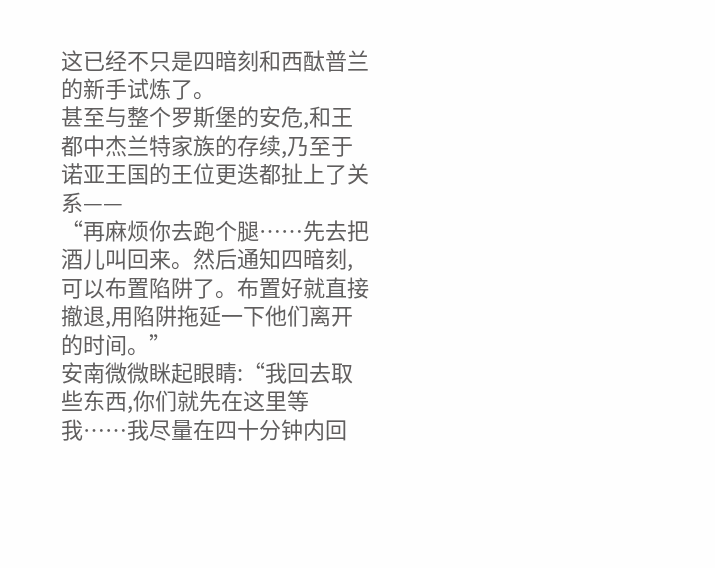这已经不只是四暗刻和西酞普兰的新手试炼了。
甚至与整个罗斯堡的安危,和王都中杰兰特家族的存续,乃至于诺亚王国的王位更迭都扯上了关系——
“再麻烦你去跑个腿……先去把酒儿叫回来。然后通知四暗刻,可以布置陷阱了。布置好就直接撤退,用陷阱拖延一下他们离开的时间。”
安南微微眯起眼睛:“我回去取些东西,你们就先在这里等我……我尽量在四十分钟内回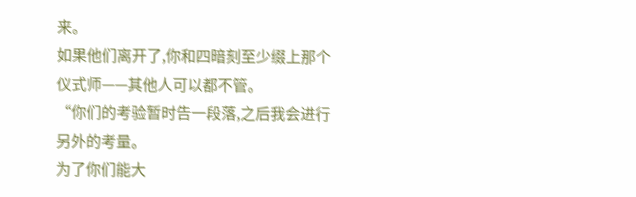来。
如果他们离开了,你和四暗刻至少缀上那个仪式师——其他人可以都不管。
“你们的考验暂时告一段落,之后我会进行另外的考量。
为了你们能大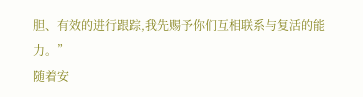胆、有效的进行跟踪,我先赐予你们互相联系与复活的能力。”
随着安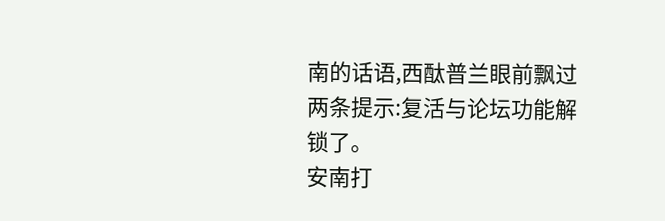南的话语,西酞普兰眼前飘过两条提示:复活与论坛功能解锁了。
安南打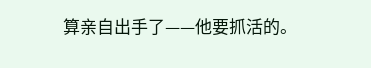算亲自出手了——他要抓活的。